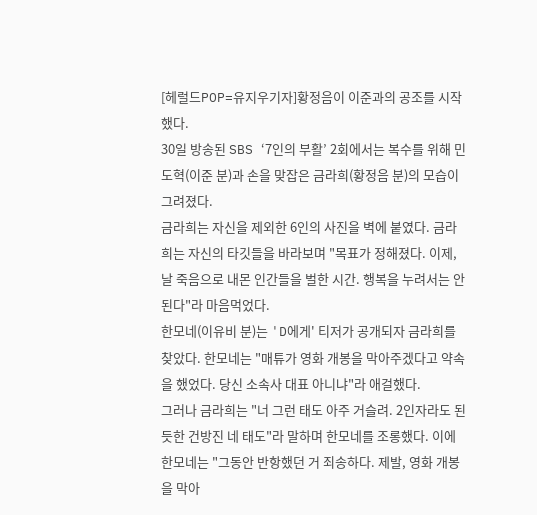[헤럴드POP=유지우기자]황정음이 이준과의 공조를 시작했다.
30일 방송된 SBS ‘7인의 부활’ 2회에서는 복수를 위해 민도혁(이준 분)과 손을 맞잡은 금라희(황정음 분)의 모습이 그려졌다.
금라희는 자신을 제외한 6인의 사진을 벽에 붙였다. 금라희는 자신의 타깃들을 바라보며 "목표가 정해졌다. 이제, 날 죽음으로 내몬 인간들을 벌한 시간. 행복을 누려서는 안 된다"라 마음먹었다.
한모네(이유비 분)는 'D에게' 티저가 공개되자 금라희를 찾았다. 한모네는 "매튜가 영화 개봉을 막아주겠다고 약속을 했었다. 당신 소속사 대표 아니냐"라 애걸했다.
그러나 금라희는 "너 그런 태도 아주 거슬려. 2인자라도 된 듯한 건방진 네 태도"라 말하며 한모네를 조롱했다. 이에 한모네는 "그동안 반항했던 거 죄송하다. 제발, 영화 개봉을 막아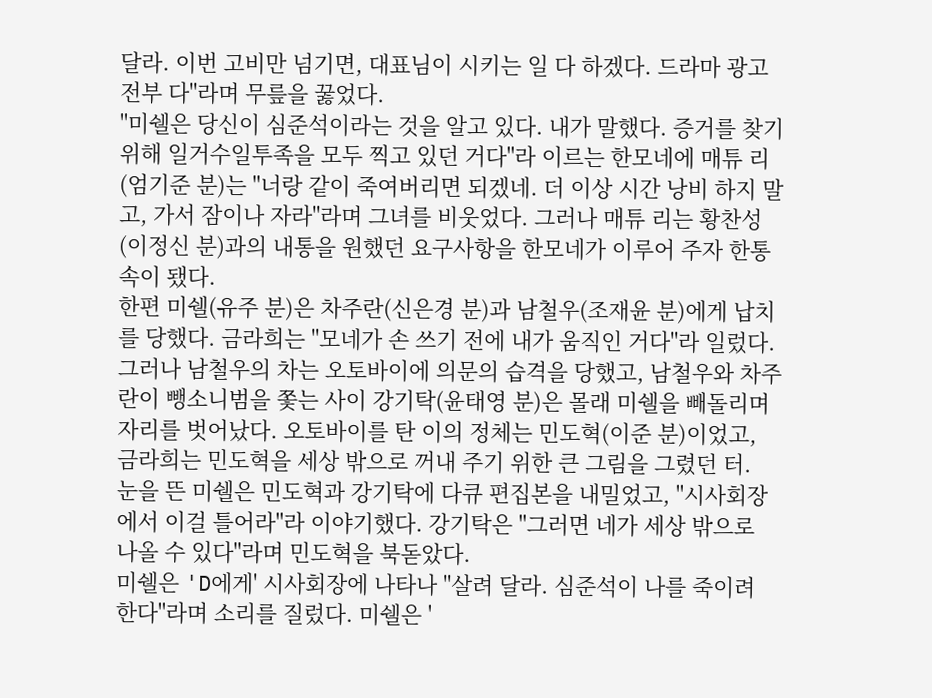달라. 이번 고비만 넘기면, 대표님이 시키는 일 다 하겠다. 드라마 광고 전부 다"라며 무릎을 꿇었다.
"미쉘은 당신이 심준석이라는 것을 알고 있다. 내가 말했다. 증거를 찾기 위해 일거수일투족을 모두 찍고 있던 거다"라 이르는 한모네에 매튜 리(엄기준 분)는 "너랑 같이 죽여버리면 되겠네. 더 이상 시간 낭비 하지 말고, 가서 잠이나 자라"라며 그녀를 비웃었다. 그러나 매튜 리는 황찬성(이정신 분)과의 내통을 원했던 요구사항을 한모네가 이루어 주자 한통속이 됐다.
한편 미쉘(유주 분)은 차주란(신은경 분)과 남철우(조재윤 분)에게 납치를 당했다. 금라희는 "모네가 손 쓰기 전에 내가 움직인 거다"라 일렀다.
그러나 남철우의 차는 오토바이에 의문의 습격을 당했고, 남철우와 차주란이 뺑소니범을 쫓는 사이 강기탁(윤태영 분)은 몰래 미쉘을 빼돌리며 자리를 벗어났다. 오토바이를 탄 이의 정체는 민도혁(이준 분)이었고, 금라희는 민도혁을 세상 밖으로 꺼내 주기 위한 큰 그림을 그렸던 터.
눈을 뜬 미쉘은 민도혁과 강기탁에 다큐 편집본을 내밀었고, "시사회장에서 이걸 틀어라"라 이야기했다. 강기탁은 "그러면 네가 세상 밖으로 나올 수 있다"라며 민도혁을 북돋았다.
미쉘은 'D에게' 시사회장에 나타나 "살려 달라. 심준석이 나를 죽이려 한다"라며 소리를 질렀다. 미쉘은 '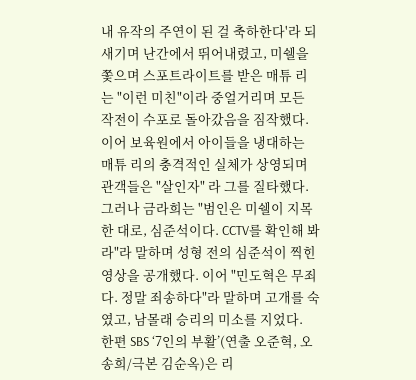내 유작의 주연이 된 걸 축하한다'라 되새기며 난간에서 뛰어내렸고, 미쉘을 쫓으며 스포트라이트를 받은 매튜 리는 "이런 미친"이라 중얼거리며 모든 작전이 수포로 돌아갔음을 짐작했다.
이어 보육원에서 아이들을 냉대하는 매튜 리의 충격적인 실체가 상영되며 관객들은 "살인자" 라 그를 질타했다. 그러나 금라희는 "범인은 미쉘이 지목한 대로, 심준석이다. CCTV를 확인해 봐라"라 말하며 성형 전의 심준석이 찍힌 영상을 공개했다. 이어 "민도혁은 무죄다. 정말 죄송하다"라 말하며 고개를 숙였고, 남몰래 승리의 미소를 지었다.
한편 SBS ‘7인의 부활’(연출 오준혁, 오송희/극본 김순옥)은 리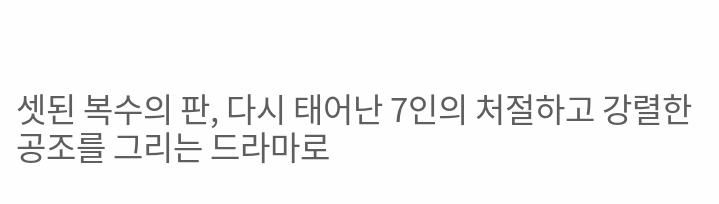셋된 복수의 판, 다시 태어난 7인의 처절하고 강렬한 공조를 그리는 드라마로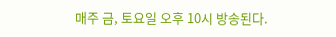매주 금, 토요일 오후 10시 방송된다.